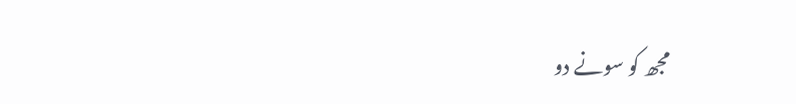مجھ کو سونے دو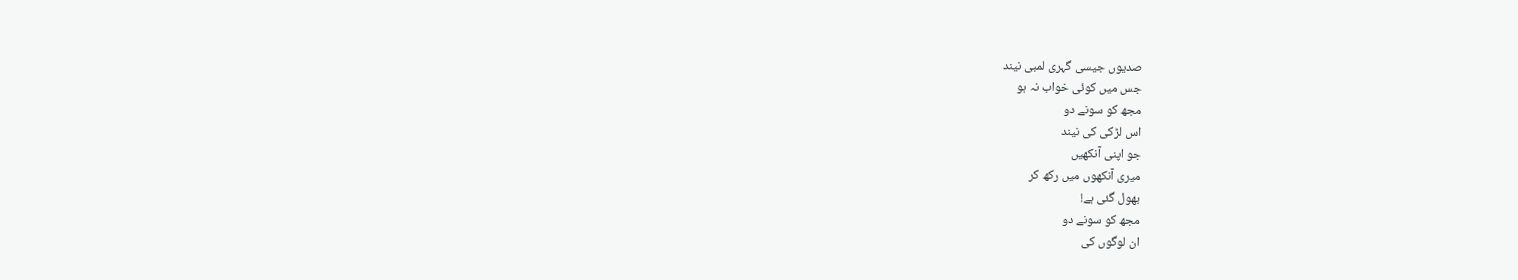صدیوں جیسی گہری لمبی نیند
جس میں کوئی خواب نہ ہو
مجھ کو سونے دو
اس لڑکی کی نیند
جو اپنی آنکھیں
میری آنکھوں میں رکھ کر
بھول گئی ہے!
مجھ کو سونے دو
ان لوگوں کی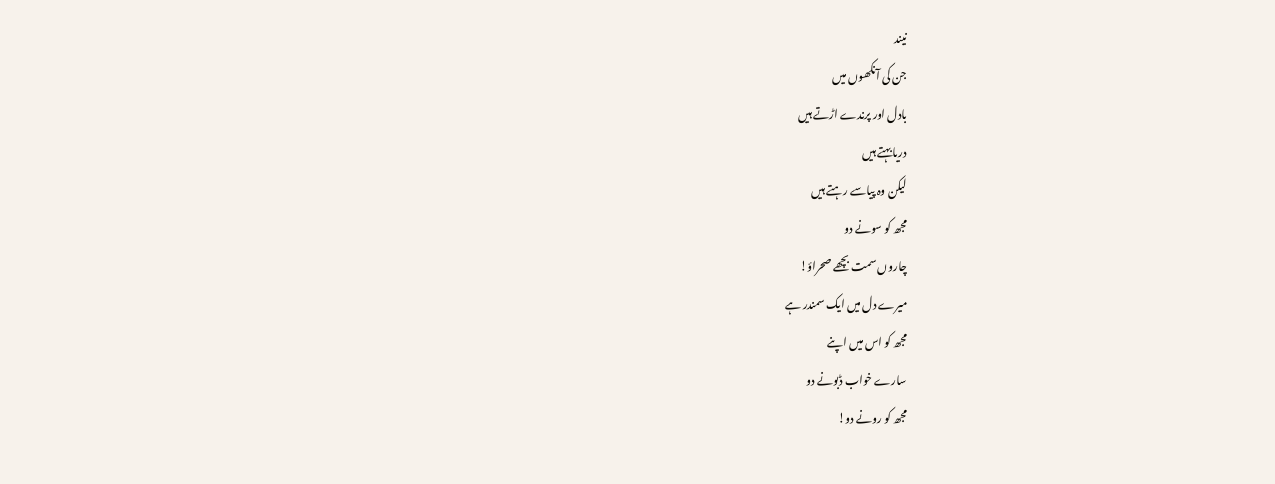نیند
جن کی آنکھوں میں
بادل اور پرندے اڑتے ہیں
دریا بہتے ہیں
لیکن وہ پیاسے رہتے ہیں
مجھ کو سونے دو
چاروں سمت بچھے صحراؤ!
میرے دل میں ایک سمندر ہے
مجھ کو اس میں اپنے
سارے خواب ڈبونے دو
مجھ کو رونے دو!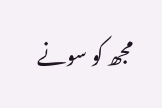مجھ کو سونے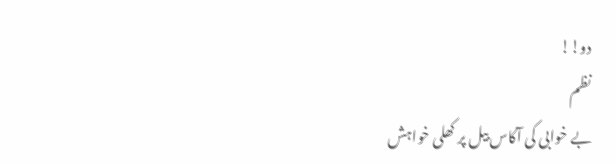دو!!
نظم
بے خوابی کی آکاس بیل پر کھلی خواہش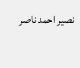نصیر احمد ناصر